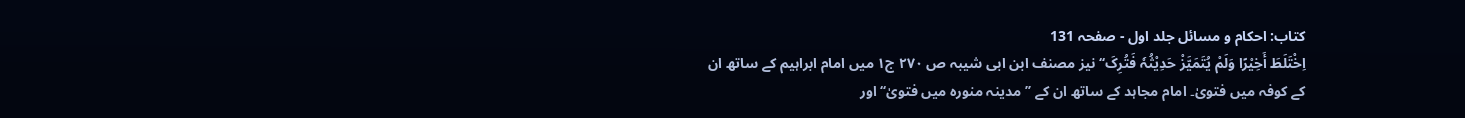کتاب: احکام و مسائل جلد اول - صفحہ 131
اِخْتَلَطَ أَخِیْرًا وَلَمْ یُتَمَیَّزْ حَدِیْثُہٗ فَتُرِکَ‘‘ نیز مصنف ابن ابی شیبہ ص ۲۷۰ ج۱ میں امام ابراہیم کے ساتھ ان کے کوفہ میں فتویٰ۔ امام مجاہد کے ساتھ ان کے ’’مدینہ منورہ میں فتویٰ‘‘ اور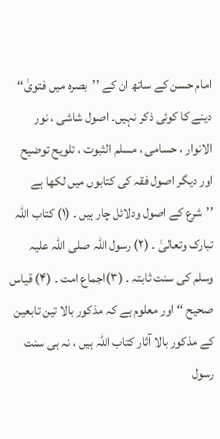امام حسن کے ساتھ ان کے ’’بصرہ میں فتویٰ‘‘ دینے کا کوئی ذکر نہیں۔ اصول شاشی ، نور الانوار ، حسامی ، مسلم الثبوت ، تلویح توضیح اور دیگر اصول فقہ کی کتابوں میں لکھا ہے ’’شرع کے اصول ودلائل چار ہیں ۔ (۱) کتاب اللہ تبارک وتعالیٰ ۔ (۲) رسول اللہ صلی اللہ علیہ وسلم کی سنت ثابتہ ۔ (۳)اجماع امت ۔ (۴) قیاس صحیح ‘‘ اور معلوم ہے کہ مذکور بالا تین تابعین کے مذکور بالا آثار کتاب اللہ ہیں ، نہ ہی سنت رسول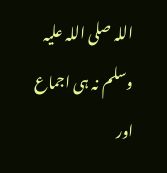اللہ صلی اللہ علیہ وسلم نہ ہی اجماع اور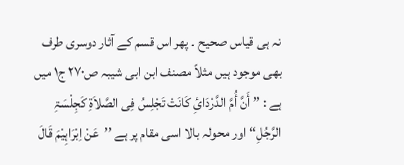نہ ہی قیاس صحیح ۔ پھر اس قسم کے آثار دوسری طرف بھی موجود ہیں مثلاً مصنف ابن ابی شیبہ ص۲۷۰ ج۱ میں ہے : ’’ أَنَّ أُمَّ الدَّرْدَائِ کَانَتْ تَجْلِسُ فِی الصَّلاَۃِ کَجِلْسَۃِ الرَّجُلِ‘‘ اور محولہ بالا اسی مقام پر ہے ’’عَنْ اِبْرَاہِیْمَ قَالَ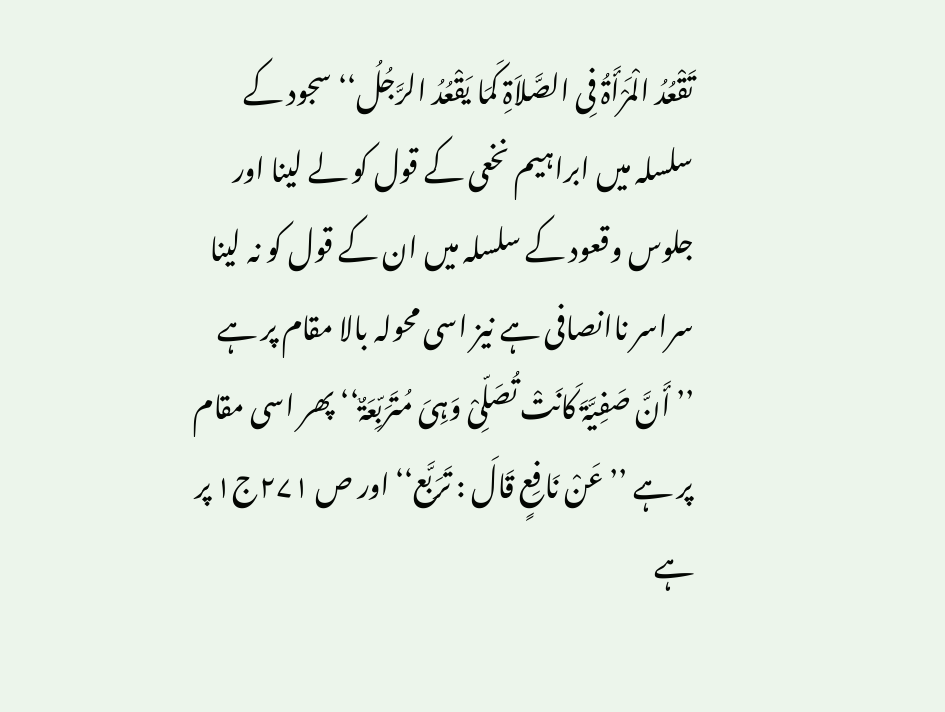تَقْعُدُ الْمَرْأَۃُ فِی الصَّلاَۃِ کَمَا یَقْعُدُ الرَّجُلُ‘‘ سجود کے سلسلہ میں ابراہیم نخعی کے قول کو لے لینا اور جلوس وقعود کے سلسلہ میں ان کے قول کو نہ لینا سراسر ناانصافی ہے نیز اسی محولہ بالا مقام پر ہے ’’ أَنَّ صَفِیَّۃَ کَانَتْ تُصَلِّیْ وَہِیَ مُتَرَبِّعَۃٌ‘‘ پھر اسی مقام پر ہے ’’ عَنْ نَافِعٍ قَالَ : تَرَبَّع‘‘ اور ص ۲۷۱ج۱ پر ہے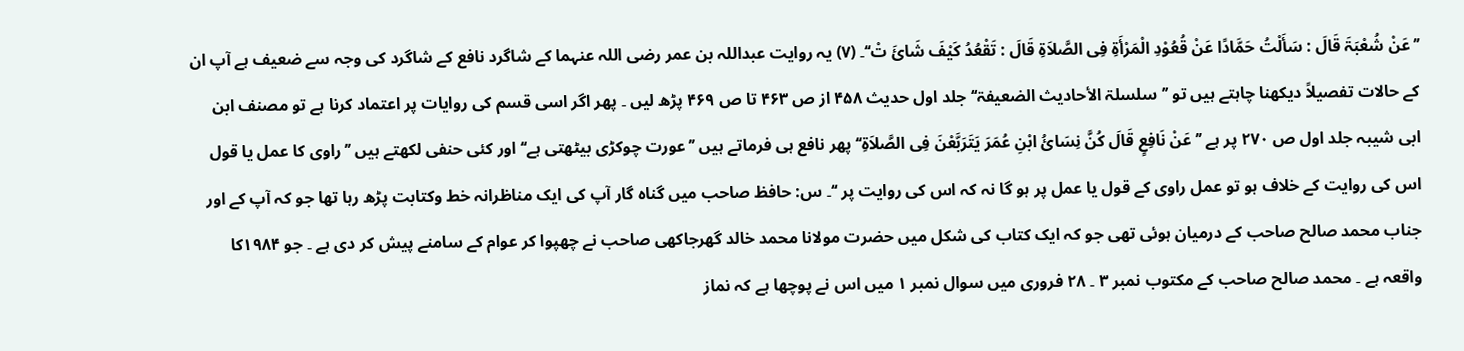’’عَنْ شُعْبَۃَ قَالَ : سَأَلْتُ حَمَّادًا عَنْ قُعُوْدِ الْمَرْأَۃِ فِی الصَّلاَۃِ قَالَ : تَقْعُدُ کَیْفَ شَائَ تْ‘‘۔ (۷) یہ روایت عبداللہ بن عمر رضی اللہ عنہما کے شاگرد نافع کے شاگرد کی وجہ سے ضعیف ہے آپ ان کے حالات تفصیلاً دیکھنا چاہتے ہیں تو ’’سلسلۃ الأحادیث الضعیفۃ‘‘ جلد اول حدیث ۴۵۸ از ص ۴۶۳ تا ص ۴۶۹ پڑھ لیں ۔ پھر اگر اسی قسم کی روایات پر اعتماد کرنا ہے تو مصنف ابن ابی شیبہ جلد اول ص ۲۷۰ پر ہے ’’ عَنْ نَافِعٍ قَالَ کُنَّ نِسَائُ ابْنِ عُمَرَ یَتَرَبَّعْنَ فِی الصَّلاَۃِ‘‘ پھر نافع ہی فرماتے ہیں ’’عورت چوکڑی بیٹھتی ہے‘‘ اور کئی حنفی لکھتے ہیں ’’راوی کا عمل یا قول اس کی روایت کے خلاف ہو تو عمل راوی کے قول یا عمل پر ہو گا نہ کہ اس کی روایت پر ‘‘۔ س: حافظ صاحب میں گناہ گار آپ کی ایک مناظرانہ خط وکتابت پڑھ رہا تھا جو کہ آپ کے اور جناب محمد صالح صاحب کے درمیان ہوئی تھی جو کہ ایک کتاب کی شکل میں حضرت مولانا محمد خالد گھرجاکھی صاحب نے چھپوا کر عوام کے سامنے پیش کر دی ہے ۔ جو ۱۹۸۴کا واقعہ ہے ۔ محمد صالح صاحب کے مکتوب نمبر ۳ ۔ ۲۸ فروری میں سوال نمبر ۱ میں اس نے پوچھا ہے کہ نماز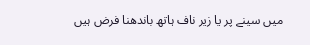میں سینے پر یا زیر ناف ہاتھ باندھنا فرض ہیں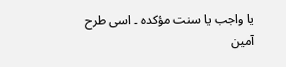یا واجب یا سنت مؤکدہ ۔ اسی طرح آمین